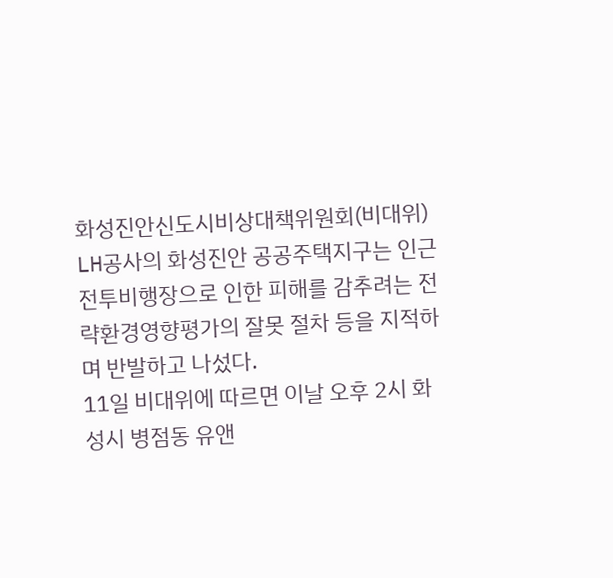화성진안신도시비상대책위원회(비대위) LH공사의 화성진안 공공주택지구는 인근 전투비행장으로 인한 피해를 감추려는 전략환경영향평가의 잘못 절차 등을 지적하며 반발하고 나섰다.
11일 비대위에 따르면 이날 오후 2시 화성시 병점동 유앤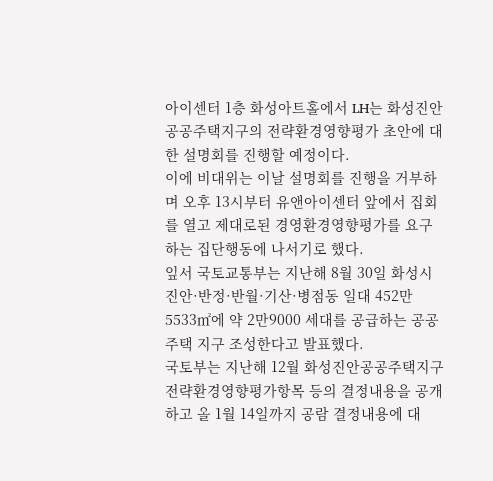아이센터 1층 화성아트홀에서 LH는 화성진안 공공주택지구의 전략환경영향평가 초안에 대한 설명회를 진행할 예정이다.
이에 비대위는 이날 설명회를 진행을 거부하며 오후 13시부터 유앤아이센터 앞에서 집회를 열고 제대로된 경영환경영향평가를 요구하는 집단행동에 나서기로 했다.
잎서 국토교통부는 지난해 8월 30일 화성시 진안·반정·반월·기산·병점동 일대 452만5533㎡에 약 2만9000 세대를 공급하는 공공주택 지구 조성한다고 발표했다.
국토부는 지난해 12월 화성진안공공주택지구 전략환경영향평가항목 등의 결정내용을 공개하고 올 1월 14일까지 공람 결정내용에 대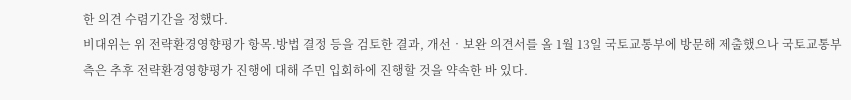한 의견 수렴기간을 정했다.
비대위는 위 전략환경영향평가 항목.방법 결정 등을 검토한 결과, 개선‧보완 의견서를 올 1월 13일 국토교통부에 방문해 제출했으나 국토교통부 측은 추후 전략환경영향평가 진행에 대해 주민 입회하에 진행할 것을 약속한 바 있다.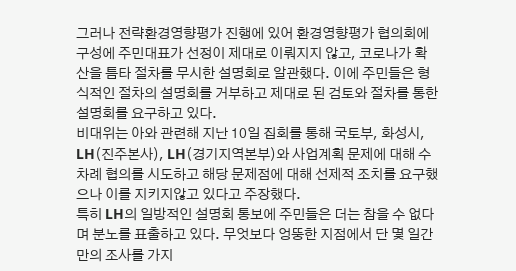그러나 전략환경영향평가 진행에 있어 환경영향평가 협의회에 구성에 주민대표가 선정이 제대로 이뤄지지 않고, 코로나가 확산을 틈타 절차를 무시한 설명회로 알관했다. 이에 주민들은 형식적인 절차의 설명회를 거부하고 제대로 된 검토와 절차를 통한 설명회를 요구하고 있다.
비대위는 아와 관련해 지난 10일 집회를 통해 국토부, 화성시, LH(진주본사), LH(경기지역본부)와 사업계획 문제에 대해 수차례 협의를 시도하고 해당 문제점에 대해 선제적 조치를 요구했으나 이를 지키지않고 있다고 주장했다.
특히 LH의 일방적인 설명회 통보에 주민들은 더는 참을 수 없다며 분노를 표출하고 있다. 무엇보다 엉뚱한 지점에서 단 몇 일간만의 조사를 가지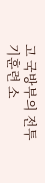고 국방부의 전투기훈련 소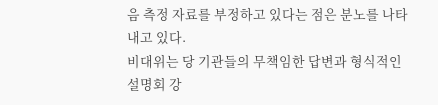음 측정 자료를 부정하고 있다는 점은 분노를 나타내고 있다.
비대위는 당 기관들의 무책임한 답변과 형식적인 설명회 강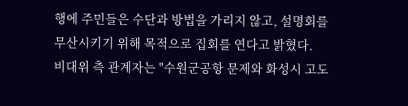행에 주민들은 수단과 방법을 가리지 않고, 설명회를 무산시키기 위해 목적으로 집회를 연다고 밝혔다.
비대위 측 관계자는 "수원군공항 문제와 화성시 고도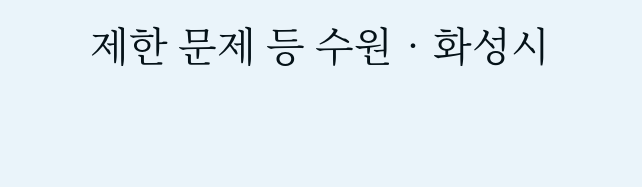제한 문제 등 수원‧화성시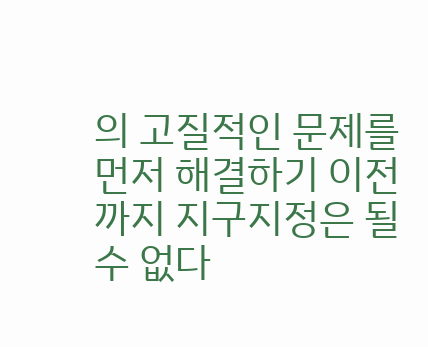의 고질적인 문제를 먼저 해결하기 이전까지 지구지정은 될 수 없다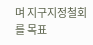며 지구지정철회를 목표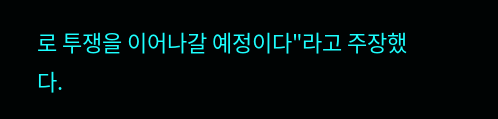로 투쟁을 이어나갈 예정이다"라고 주장했다.